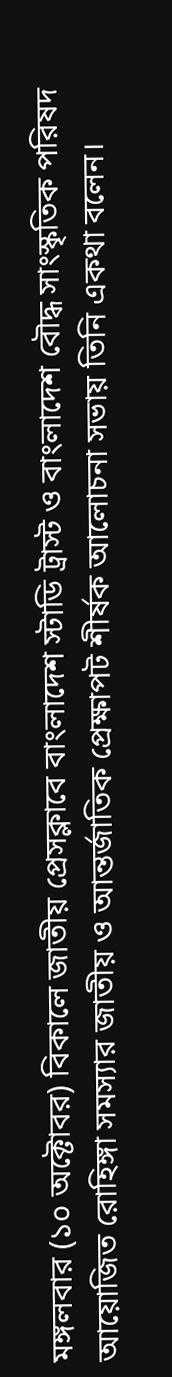মঙ্গলবার (১০ অক্টোবর) বিকালে জাতীয় প্রেসক্লাবে বাংলাদেশ স্টাডি ট্রাস্ট ও বাংলাদেশ বৌদ্ধ সাংস্কৃতিক পরিষদ আয়োজিত রোহিঙ্গা সমস্যার জাতীয় ও আন্তর্জাতিক প্রেক্ষাপট শীর্ষক আলোচনা সভায় তিনি একথা বলেন।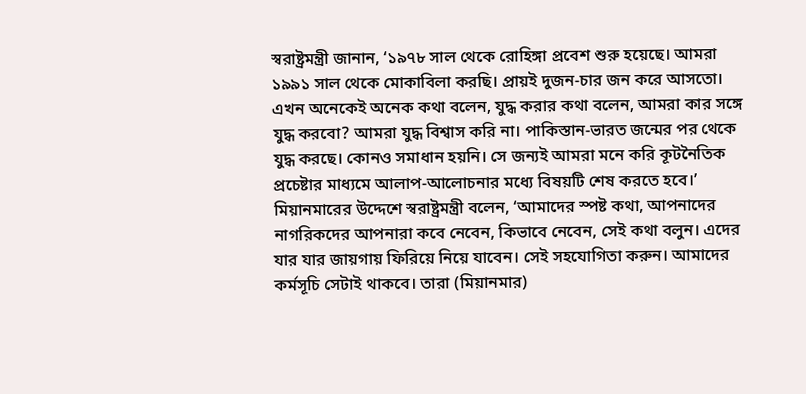স্বরাষ্ট্রমন্ত্রী জানান, ‘১৯৭৮ সাল থেকে রোহিঙ্গা প্রবেশ শুরু হয়েছে। আমরা ১৯৯১ সাল থেকে মোকাবিলা করছি। প্রায়ই দুজন-চার জন করে আসতো। এখন অনেকেই অনেক কথা বলেন, যুদ্ধ করার কথা বলেন, আমরা কার সঙ্গে যুদ্ধ করবো? আমরা যুদ্ধ বিশ্বাস করি না। পাকিস্তান-ভারত জন্মের পর থেকে যুদ্ধ করছে। কোনও সমাধান হয়নি। সে জন্যই আমরা মনে করি কূটনৈতিক প্রচেষ্টার মাধ্যমে আলাপ-আলোচনার মধ্যে বিষয়টি শেষ করতে হবে।’
মিয়ানমারের উদ্দেশে স্বরাষ্ট্রমন্ত্রী বলেন, ‘আমাদের স্পষ্ট কথা, আপনাদের নাগরিকদের আপনারা কবে নেবেন, কিভাবে নেবেন, সেই কথা বলুন। এদের যার যার জায়গায় ফিরিয়ে নিয়ে যাবেন। সেই সহযোগিতা করুন। আমাদের কর্মসূচি সেটাই থাকবে। তারা (মিয়ানমার)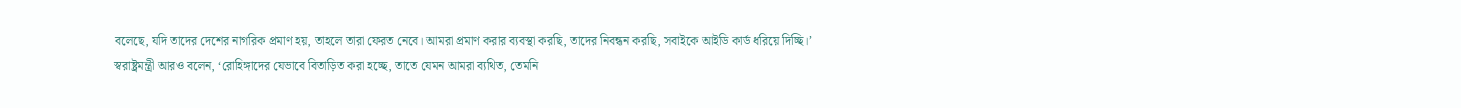বলেছে, যদি তাদের দেশের নাগরিক প্রমাণ হয়, তাহলে তারা ফেরত নেবে। আমরা প্রমাণ করার ব্যবস্থা করছি, তাদের নিবন্ধন করছি, সবাইকে আইডি কার্ড ধরিয়ে দিচ্ছি।’
স্বরাষ্ট্রমন্ত্রী আরও বলেন, ‘রোহিঙ্গাদের যেভাবে বিতাড়িত করা হচ্ছে, তাতে যেমন আমরা ব্যথিত, তেমনি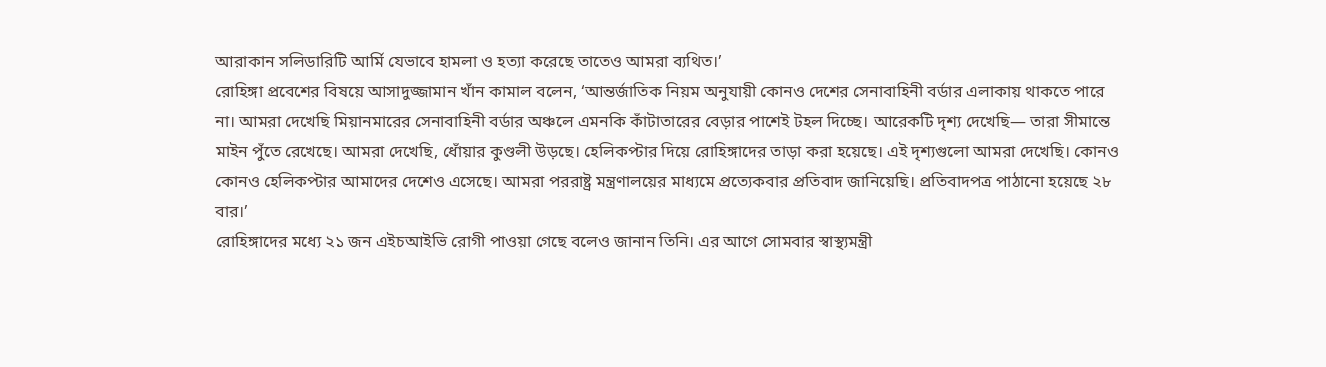আরাকান সলিডারিটি আর্মি যেভাবে হামলা ও হত্যা করেছে তাতেও আমরা ব্যথিত।’
রোহিঙ্গা প্রবেশের বিষয়ে আসাদুজ্জামান খাঁন কামাল বলেন, ‘আন্তর্জাতিক নিয়ম অনুযায়ী কোনও দেশের সেনাবাহিনী বর্ডার এলাকায় থাকতে পারে না। আমরা দেখেছি মিয়ানমারের সেনাবাহিনী বর্ডার অঞ্চলে এমনকি কাঁটাতারের বেড়ার পাশেই টহল দিচ্ছে। আরেকটি দৃশ্য দেখেছি— তারা সীমান্তে মাইন পুঁতে রেখেছে। আমরা দেখেছি, ধোঁয়ার কুণ্ডলী উড়ছে। হেলিকপ্টার দিয়ে রোহিঙ্গাদের তাড়া করা হয়েছে। এই দৃশ্যগুলো আমরা দেখেছি। কোনও কোনও হেলিকপ্টার আমাদের দেশেও এসেছে। আমরা পররাষ্ট্র মন্ত্রণালয়ের মাধ্যমে প্রত্যেকবার প্রতিবাদ জানিয়েছি। প্রতিবাদপত্র পাঠানো হয়েছে ২৮ বার।’
রোহিঙ্গাদের মধ্যে ২১ জন এইচআইভি রোগী পাওয়া গেছে বলেও জানান তিনি। এর আগে সোমবার স্বাস্থ্যমন্ত্রী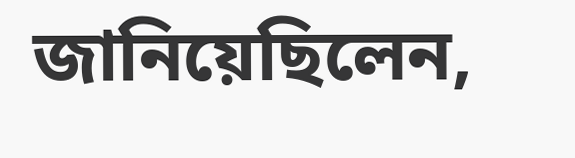জানিয়েছিলেন,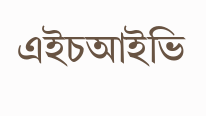এইচআইভি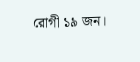রোগী ১৯ জন।